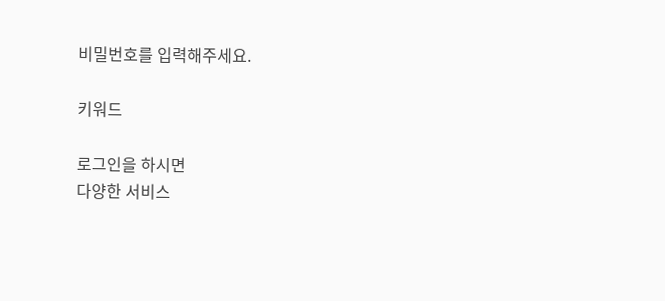비밀번호를 입력해주세요.

키워드

로그인을 하시면
다양한 서비스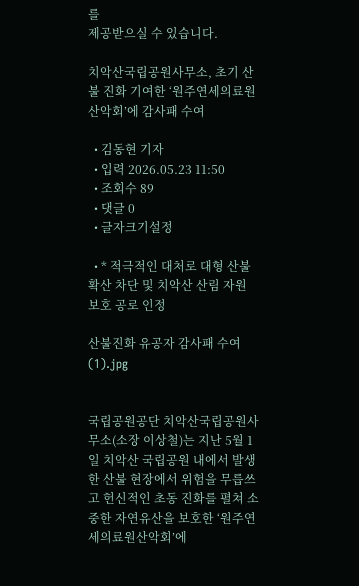를
제공받으실 수 있습니다.

치악산국립공원사무소, 초기 산불 진화 기여한 ‘원주연세의료원산악회’에 감사패 수여

  • 김동현 기자
  • 입력 2026.05.23 11:50
  • 조회수 89
  • 댓글 0
  • 글자크기설정

  • * 적극적인 대처로 대형 산불 확산 차단 및 치악산 산림 자원 보호 공로 인정

산불진화 유공자 감사패 수여 (1).jpg


국립공원공단 치악산국립공원사무소(소장 이상철)는 지난 5월 1일 치악산 국립공원 내에서 발생한 산불 현장에서 위험을 무릅쓰고 헌신적인 초동 진화를 펼쳐 소중한 자연유산을 보호한 ‘원주연세의료원산악회’에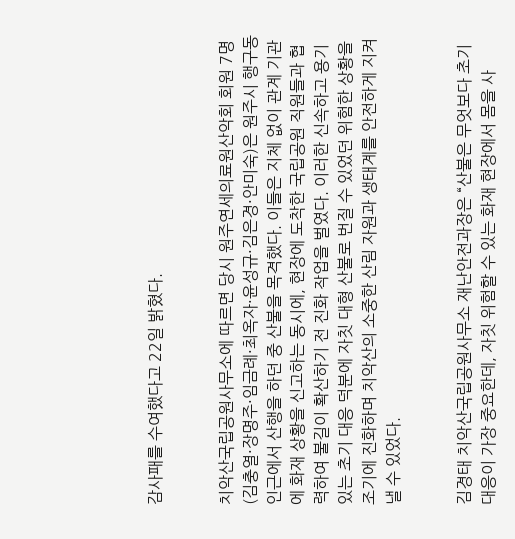감사패를 수여했다고 22일 밝혔다.


치악산국립공원사무소에 따르면 당시 원주연세의료원산악회 회원 7명(김충열·장명주·임금례·최옥자·윤성규·김은경·안미숙)은 원주시 행구동 인근에서 산행을 하던 중 산불을 목격했다. 이들은 지체 없이 관계 기관에 화재 상황을 신고하는 동시에, 현장에 도착한 국립공원 직원들과 협력하여 불길이 확산하기 전 진화 작업을 벌였다. 이러한 신속하고 용기 있는 초기 대응 덕분에 자칫 대형 산불로 번질 수 있었던 위험한 상황을 조기에 진화하며 치악산의 소중한 산림 자원과 생태계를 안전하게 지켜낼 수 있었다.


김경태 치악산국립공원사무소 재난안전과장은 “산불은 무엇보다 초기 대응이 가장 중요한데, 자칫 위험할 수 있는 화재 현장에서 몸을 사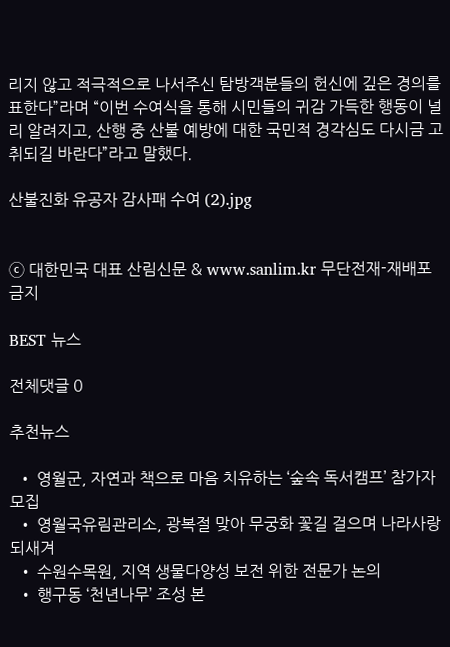리지 않고 적극적으로 나서주신 탐방객분들의 헌신에 깊은 경의를 표한다”라며 “이번 수여식을 통해 시민들의 귀감 가득한 행동이 널리 알려지고, 산행 중 산불 예방에 대한 국민적 경각심도 다시금 고취되길 바란다”라고 말했다.

산불진화 유공자 감사패 수여 (2).jpg


ⓒ 대한민국 대표 산림신문 & www.sanlim.kr 무단전재-재배포금지

BEST 뉴스

전체댓글 0

추천뉴스

  • 영월군, 자연과 책으로 마음 치유하는 ‘숲속 독서캠프’ 참가자 모집
  • 영월국유림관리소, 광복절 맞아 무궁화 꽃길 걸으며 나라사랑 되새겨
  • 수원수목원, 지역 생물다양성 보전 위한 전문가 논의
  • 행구동 ‘천년나무’ 조성 본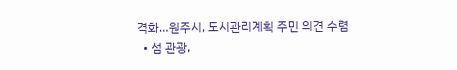격화…원주시, 도시관리계획 주민 의견 수렴
  • 섬 관광,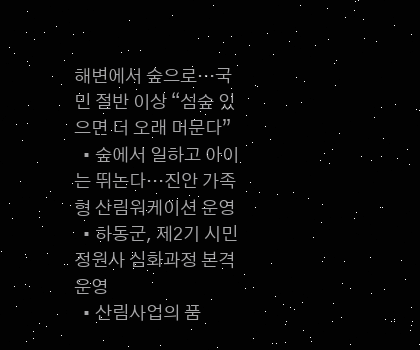해변에서 숲으로…국민 절반 이상 “섬숲 있으면 더 오래 머문다”
  • 숲에서 일하고 아이는 뛰논다…진안 가족형 산림워케이션 운영
  • 하동군, 제2기 시민정원사 심화과정 본격 운영
  • 산림사업의 품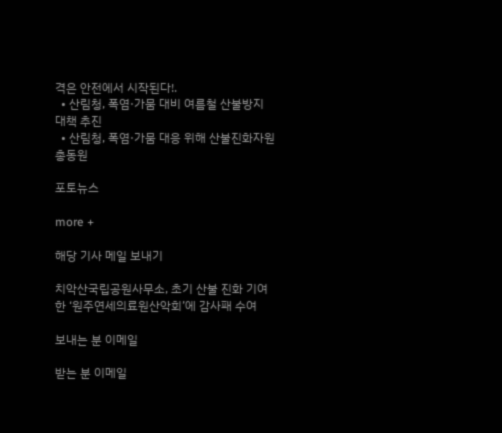격은 안전에서 시작된다!.
  • 산림청, 폭염·가뭄 대비 여름철 산불방지 대책 추진
  • 산림청, 폭염·가뭄 대응 위해 산불진화자원 총동원

포토뉴스

more +

해당 기사 메일 보내기

치악산국립공원사무소, 초기 산불 진화 기여한 ‘원주연세의료원산악회’에 감사패 수여

보내는 분 이메일

받는 분 이메일